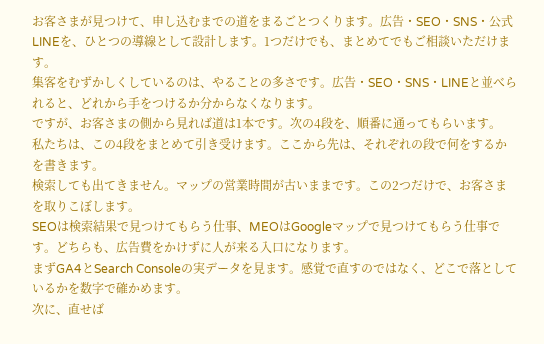お客さまが見つけて、申し込むまでの道をまるごとつくります。広告・SEO・SNS・公式LINEを、ひとつの導線として設計します。1つだけでも、まとめてでもご相談いただけます。
集客をむずかしくしているのは、やることの多さです。広告・SEO・SNS・LINEと並べられると、どれから手をつけるか分からなくなります。
ですが、お客さまの側から見れば道は1本です。次の4段を、順番に通ってもらいます。
私たちは、この4段をまとめて引き受けます。ここから先は、それぞれの段で何をするかを書きます。
検索しても出てきません。マップの営業時間が古いままです。この2つだけで、お客さまを取りこぼします。
SEOは検索結果で見つけてもらう仕事、MEOはGoogleマップで見つけてもらう仕事です。どちらも、広告費をかけずに人が来る入口になります。
まずGA4とSearch Consoleの実データを見ます。感覚で直すのではなく、どこで落としているかを数字で確かめます。
次に、直せば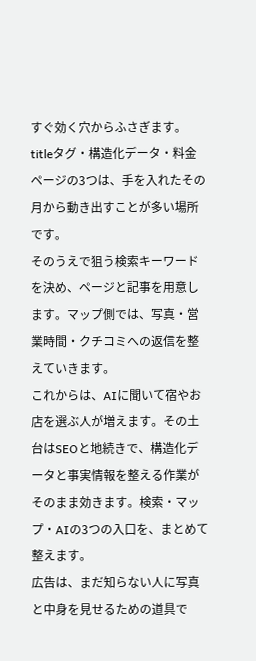すぐ効く穴からふさぎます。titleタグ・構造化データ・料金ページの3つは、手を入れたその月から動き出すことが多い場所です。
そのうえで狙う検索キーワードを決め、ページと記事を用意します。マップ側では、写真・営業時間・クチコミへの返信を整えていきます。
これからは、AIに聞いて宿やお店を選ぶ人が増えます。その土台はSEOと地続きで、構造化データと事実情報を整える作業がそのまま効きます。検索・マップ・AIの3つの入口を、まとめて整えます。
広告は、まだ知らない人に写真と中身を見せるための道具で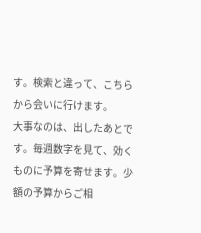す。検索と違って、こちらから会いに行けます。
大事なのは、出したあとです。毎週数字を見て、効くものに予算を寄せます。少額の予算からご相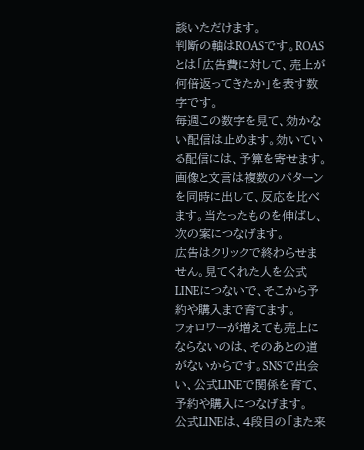談いただけます。
判断の軸はROASです。ROASとは「広告費に対して、売上が何倍返ってきたか」を表す数字です。
毎週この数字を見て、効かない配信は止めます。効いている配信には、予算を寄せます。
画像と文言は複数のパターンを同時に出して、反応を比べます。当たったものを伸ばし、次の案につなげます。
広告はクリックで終わらせません。見てくれた人を公式LINEにつないで、そこから予約や購入まで育てます。
フォロワーが増えても売上にならないのは、そのあとの道がないからです。SNSで出会い、公式LINEで関係を育て、予約や購入につなげます。
公式LINEは、4段目の「また来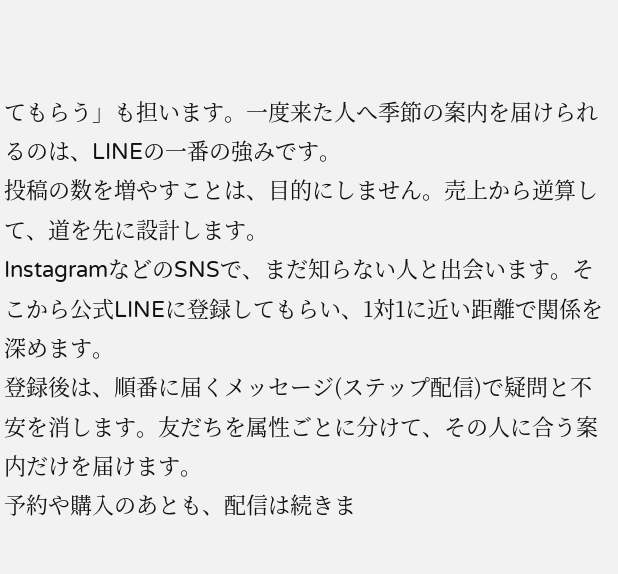てもらう」も担います。一度来た人へ季節の案内を届けられるのは、LINEの一番の強みです。
投稿の数を増やすことは、目的にしません。売上から逆算して、道を先に設計します。
InstagramなどのSNSで、まだ知らない人と出会います。そこから公式LINEに登録してもらい、1対1に近い距離で関係を深めます。
登録後は、順番に届くメッセージ(ステップ配信)で疑問と不安を消します。友だちを属性ごとに分けて、その人に合う案内だけを届けます。
予約や購入のあとも、配信は続きま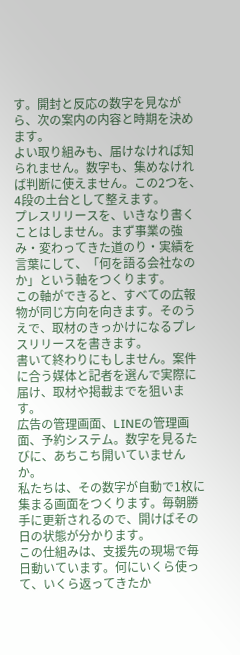す。開封と反応の数字を見ながら、次の案内の内容と時期を決めます。
よい取り組みも、届けなければ知られません。数字も、集めなければ判断に使えません。この2つを、4段の土台として整えます。
プレスリリースを、いきなり書くことはしません。まず事業の強み・変わってきた道のり・実績を言葉にして、「何を語る会社なのか」という軸をつくります。
この軸ができると、すべての広報物が同じ方向を向きます。そのうえで、取材のきっかけになるプレスリリースを書きます。
書いて終わりにもしません。案件に合う媒体と記者を選んで実際に届け、取材や掲載までを狙います。
広告の管理画面、LINEの管理画面、予約システム。数字を見るたびに、あちこち開いていませんか。
私たちは、その数字が自動で1枚に集まる画面をつくります。毎朝勝手に更新されるので、開けばその日の状態が分かります。
この仕組みは、支援先の現場で毎日動いています。何にいくら使って、いくら返ってきたか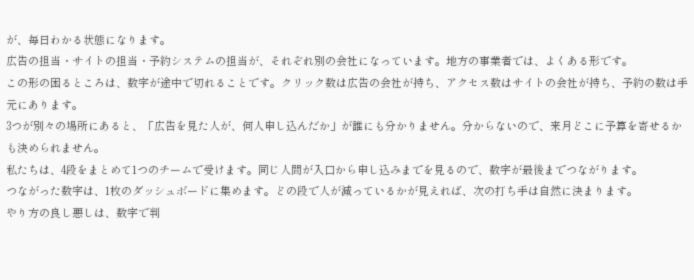が、毎日わかる状態になります。
広告の担当・サイトの担当・予約システムの担当が、それぞれ別の会社になっています。地方の事業者では、よくある形です。
この形の困るところは、数字が途中で切れることです。クリック数は広告の会社が持ち、アクセス数はサイトの会社が持ち、予約の数は手元にあります。
3つが別々の場所にあると、「広告を見た人が、何人申し込んだか」が誰にも分かりません。分からないので、来月どこに予算を寄せるかも決められません。
私たちは、4段をまとめて1つのチームで受けます。同じ人間が入口から申し込みまでを見るので、数字が最後までつながります。
つながった数字は、1枚のダッシュボードに集めます。どの段で人が減っているかが見えれば、次の打ち手は自然に決まります。
やり方の良し悪しは、数字で判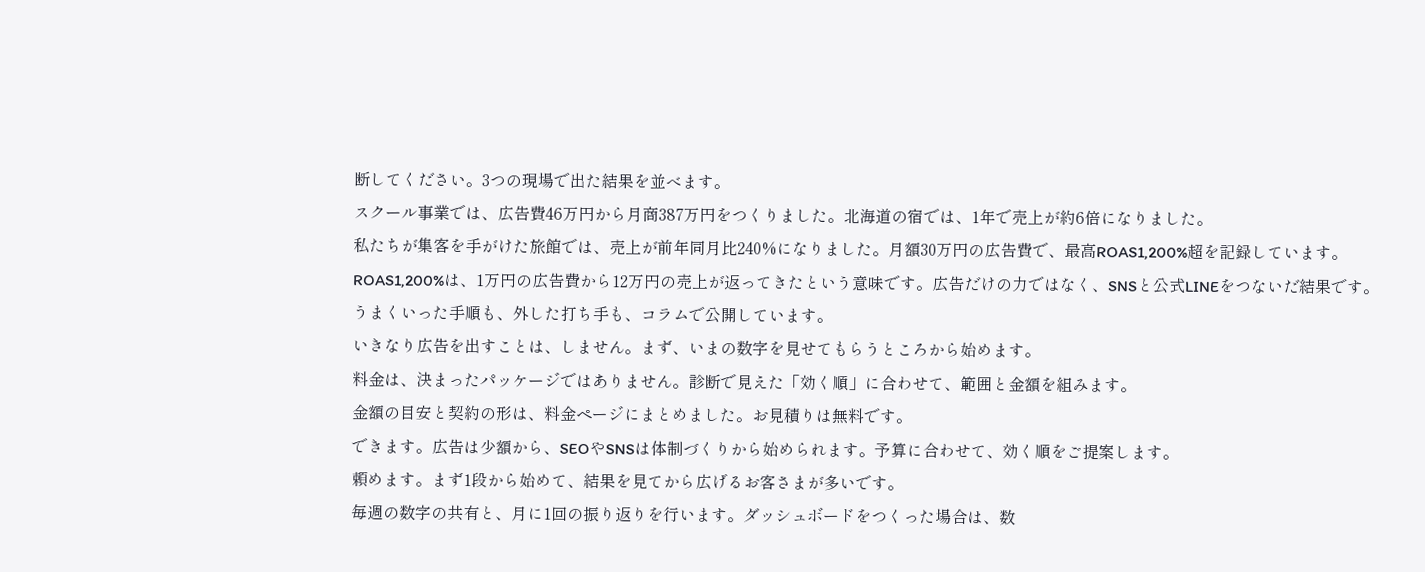断してください。3つの現場で出た結果を並べます。
スクール事業では、広告費46万円から月商387万円をつくりました。北海道の宿では、1年で売上が約6倍になりました。
私たちが集客を手がけた旅館では、売上が前年同月比240%になりました。月額30万円の広告費で、最高ROAS1,200%超を記録しています。
ROAS1,200%は、1万円の広告費から12万円の売上が返ってきたという意味です。広告だけの力ではなく、SNSと公式LINEをつないだ結果です。
うまくいった手順も、外した打ち手も、コラムで公開しています。
いきなり広告を出すことは、しません。まず、いまの数字を見せてもらうところから始めます。
料金は、決まったパッケージではありません。診断で見えた「効く順」に合わせて、範囲と金額を組みます。
金額の目安と契約の形は、料金ページにまとめました。お見積りは無料です。
できます。広告は少額から、SEOやSNSは体制づくりから始められます。予算に合わせて、効く順をご提案します。
頼めます。まず1段から始めて、結果を見てから広げるお客さまが多いです。
毎週の数字の共有と、月に1回の振り返りを行います。ダッシュボードをつくった場合は、数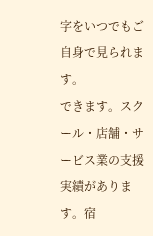字をいつでもご自身で見られます。
できます。スクール・店舗・サービス業の支援実績があります。宿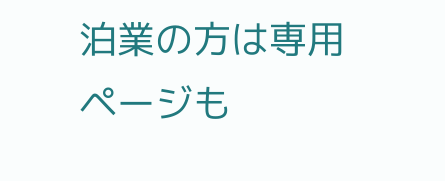泊業の方は専用ページも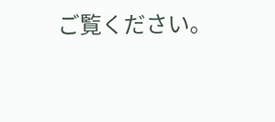ご覧ください。